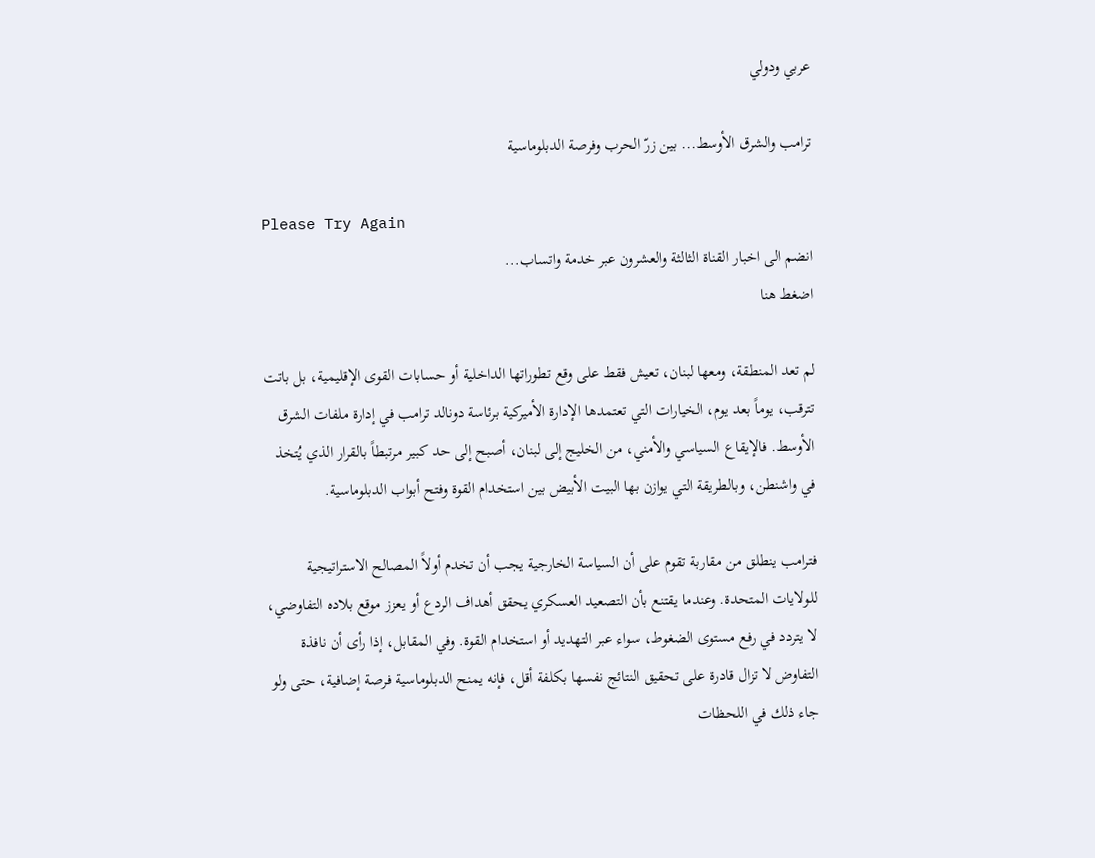عربي ودولي

ترامب والشرق الأوسط... بين زرّ الحرب وفرصة الدبلوماسية

Please Try Again
انضم الى اخبار القناة الثالثة والعشرون عبر خدمة واتساب...
اضغط هنا

لم تعد المنطقة، ومعها لبنان، تعيش فقط على وقع تطوراتها الداخلية أو حسابات القوى الإقليمية، بل باتت تترقب، يوماً بعد يوم، الخيارات التي تعتمدها الإدارة الأميركية برئاسة دونالد ترامب في إدارة ملفات الشرق الأوسط. فالإيقاع السياسي والأمني، من الخليج إلى لبنان، أصبح إلى حد كبير مرتبطاً بالقرار الذي يُتخذ في واشنطن، وبالطريقة التي يوازن بها البيت الأبيض بين استخدام القوة وفتح أبواب الدبلوماسية.

فترامب ينطلق من مقاربة تقوم على أن السياسة الخارجية يجب أن تخدم أولاً المصالح الاستراتيجية للولايات المتحدة. وعندما يقتنع بأن التصعيد العسكري يحقق أهداف الردع أو يعزز موقع بلاده التفاوضي، لا يتردد في رفع مستوى الضغوط، سواء عبر التهديد أو استخدام القوة. وفي المقابل، إذا رأى أن نافذة التفاوض لا تزال قادرة على تحقيق النتائج نفسها بكلفة أقل، فإنه يمنح الدبلوماسية فرصة إضافية، حتى ولو جاء ذلك في اللحظات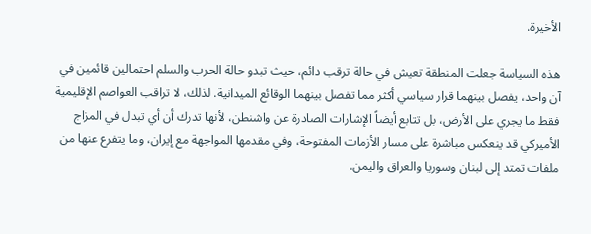الأخيرة.

هذه السياسة جعلت المنطقة تعيش في حالة ترقب دائم، حيث تبدو حالة الحرب والسلم احتمالين قائمين في آن واحد، يفصل بينهما قرار سياسي أكثر مما تفصل بينهما الوقائع الميدانية. لذلك، لا تراقب العواصم الإقليمية فقط ما يجري على الأرض، بل تتابع أيضاً الإشارات الصادرة عن واشنطن، لأنها تدرك أن أي تبدل في المزاج الأميركي قد ينعكس مباشرة على مسار الأزمات المفتوحة، وفي مقدمها المواجهة مع إيران، وما يتفرع عنها من ملفات تمتد إلى لبنان وسوريا والعراق واليمن.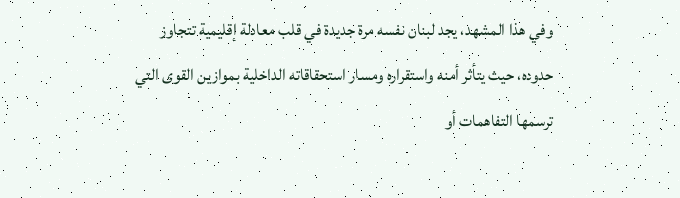وفي هذا المشهد، يجد لبنان نفسه مرة جديدة في قلب معادلة إقليمية تتجاوز حدوده، حيث يتأثر أمنه واستقراره ومسار استحقاقاته الداخلية بموازين القوى التي ترسمها التفاهمات أو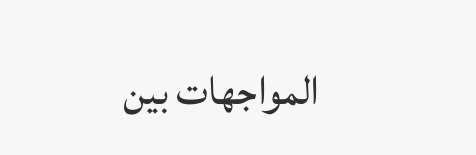المواجهات بين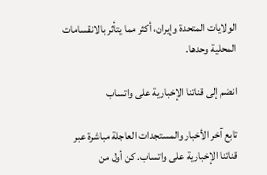الولايات المتحدة وإيران، أكثر مما يتأثر بالانقسامات المحلية وحدها.

انضم إلى قناتنا الإخبارية على واتساب

تابع آخر الأخبار والمستجدات العاجلة مباشرة عبر قناتنا الإخبارية على واتساب. كن أول من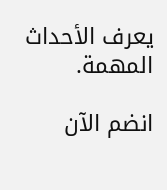يعرف الأحداث المهمة.

انضم الآن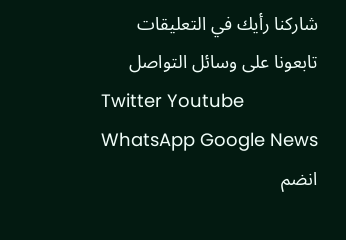شاركنا رأيك في التعليقات
تابعونا على وسائل التواصل
Twitter Youtube WhatsApp Google News
انضم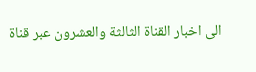الى اخبار القناة الثالثة والعشرون عبر قناة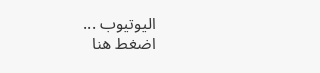اليوتيوب ...
اضغط هنا